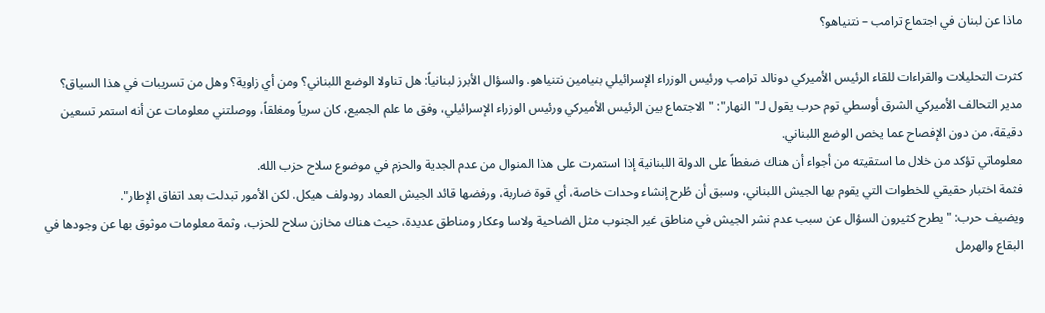ماذا عن لبنان في اجتماع ترامب – نتنياهو؟

كثرت التحليلات والقراءات للقاء الرئيس الأميركي دونالد ترامب ورئيس الوزراء الإسرائيلي بنيامين نتنياهو. والسؤال الأبرز لبنانياً: هل تناولا الوضع اللبناني؟ ومن أي زاوية؟ وهل من تسريبات في هذا السياق؟
مدير التحالف الأميركي الشرق أوسطي توم حرب يقول لـ"النهار": "الاجتماع بين الرئيس الأميركي ورئيس الوزراء الإسرائيلي، وفق ما علم الجميع، كان سرياً ومغلقاً، ووصلتني معلومات عن أنه استمر تسعين دقيقة، من دون الإفصاح عما يخص الوضع اللبناني.
معلوماتي تؤكد من خلال ما استقيته من أجواء أن هناك ضغطاً على الدولة اللبنانية إذا استمرت على هذا المنوال من عدم الجدية والحزم في موضوع سلاح حزب الله.
فثمة اختبار حقيقي للخطوات التي يقوم بها الجيش اللبناني، وسبق أن طُرح إنشاء وحدات خاصة، أي قوة ضاربة، ورفضها قائد الجيش العماد رودولف هيكل. لكن الأمور تبدلت بعد اتفاق الإطار".
ويضيف حرب: "يطرح كثيرون السؤال عن سبب عدم نشر الجيش في مناطق غير الجنوب مثل الضاحية ولاسا وعكار ومناطق عديدة، حيث هناك مخازن سلاح للحزب، وثمة معلومات موثوق بها عن وجودها في البقاع والهرمل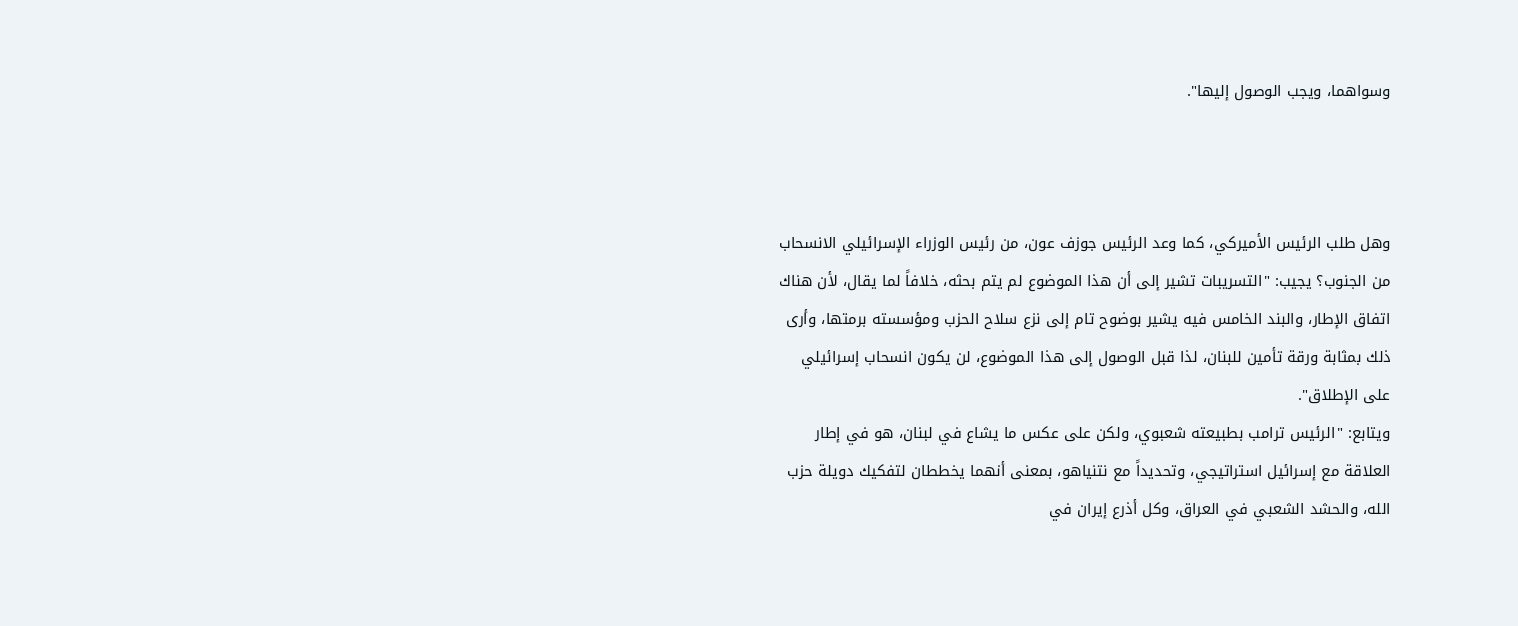وسواهما، ويجب الوصول إليها".



وهل طلب الرئيس الأميركي، كما وعد الرئيس جوزف عون، من رئيس الوزراء الإسرائيلي الانسحاب من الجنوب؟ يجيب: "التسريبات تشير إلى أن هذا الموضوع لم يتم بحثه، خلافاً لما يقال، لأن هناك اتفاق الإطار، والبند الخامس فيه يشير بوضوح تام إلى نزع سلاح الحزب ومؤسسته برمتها، وأرى ذلك بمثابة ورقة تأمين للبنان، لذا قبل الوصول إلى هذا الموضوع، لن يكون انسحاب إسرائيلي على الإطلاق".
ويتابع: "الرئيس ترامب بطبيعته شعبوي، ولكن على عكس ما يشاع في لبنان، هو في إطار العلاقة مع إسرائيل استراتيجي، وتحديداً مع نتنياهو، بمعنى أنهما يخططان لتفكيك دويلة حزب الله، والحشد الشعبي في العراق، وكل أذرع إيران في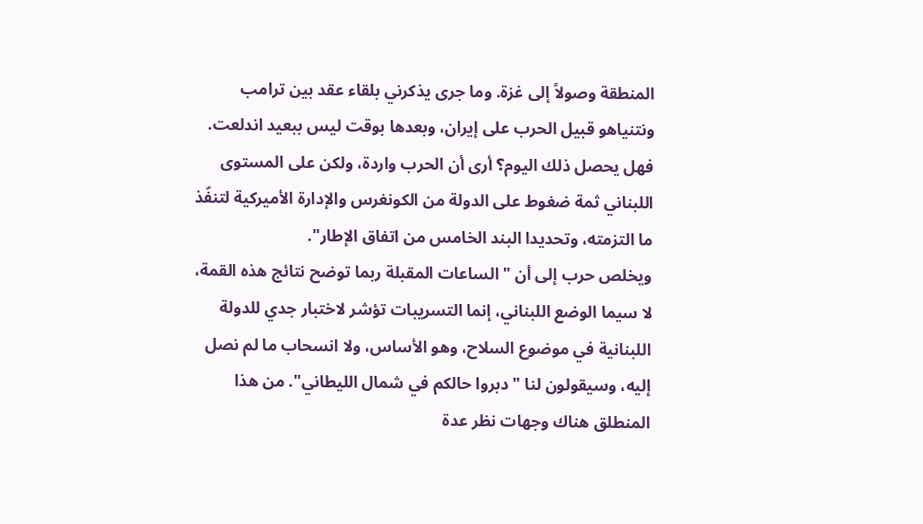المنطقة وصولاً إلى غزة. وما جرى يذكرني بلقاء عقد بين ترامب ونتنياهو قبيل الحرب على إيران، وبعدها بوقت ليس ببعيد اندلعت. فهل يحصل ذلك اليوم؟ أرى أن الحرب واردة، ولكن على المستوى اللبناني ثمة ضغوط على الدولة من الكونغرس والإدارة الأميركية لتنفّذ ما التزمته، وتحديدا البند الخامس من اتفاق الإطار".
ويخلص حرب إلى أن "الساعات المقبلة ربما توضح نتائج هذه القمة، لا سيما الوضع اللبناني، إنما التسريبات تؤشر لاختبار جدي للدولة اللبنانية في موضوع السلاح، وهو الأساس، ولا انسحاب ما لم نصل إليه، وسيقولون لنا "دبروا حالكم في شمال الليطاني". من هذا المنطلق هناك وجهات نظر عدة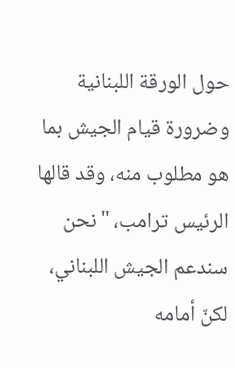حول الورقة اللبنانية وضرورة قيام الجيش بما هو مطلوب منه، وقد قالها الرئيس ترامب، "نحن سندعم الجيش اللبناني، لكنّ أمامه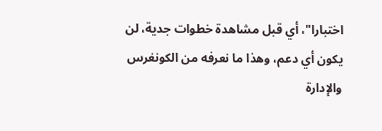اختبارا"، أي قبل مشاهدة خطوات جدية، لن يكون أي دعم، وهذا ما نعرفه من الكونغرس والإدارة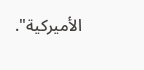الأميركية".